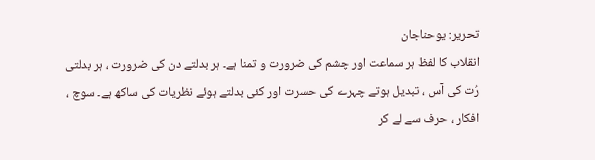تحریر: یوحناجان
انقلاب کا لفظ ہر سماعت اور چشم کی ضرورت و تمنا ہے۔ ہر بدلتے دن کی ضرورت ، ہر بدلتی رُت کی آس ، تبدیل ہوتے چہرے کی حسرت اور کئی بدلتے ہوئے نظریات کی ساکھ ہے۔ سوچ ، افکار ، حرف سے لے کر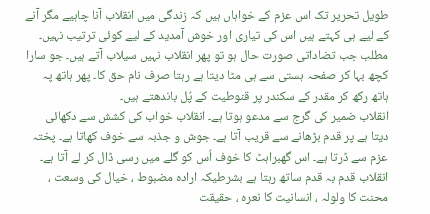طویل تحریر تک اس عزم کے خواہاں ہیں کہ زندگی میں انقلاب آنا چاہیے مگر آنے کے لیے ہی کہتے ہیں اس کی تیاری اور خوش آمدید کے لیے کوئی ترتیب نہیں۔ مطلب جب تضاداتی صورت حال ہو تو پھر انقلاب نہیں سیلاب آتے ہیں۔ جو سارا کچھ بہا کر صفحہ ہستی سے ہی مٹا دیتا ہے رہتا صرف نام حق کا۔ پھر ہاتھ پہ ہاتھ رکھ کر مقدر کے سکندر پر قنوطیت کے پُل باندھتے ہیں۔
انقلاب ضمیر کی گرج سے مدعو ہوتا ہے۔ انقلاب خواب کی کشش سے دکھائی دیتا ہے پر قدم بڑھانے سے قریب آتا ہے۔ جوش و جذبہ سے خوف کھاتا ہے۔ پختہ عزم سے ڈرتا ہے۔ اس گھبراہٹ کا خوف اُس کو گلے میں رسی ڈال کر لے آتا ہے۔ انقلاب قدم بہ قدم ساتھ رہتا ہے بشرطیکہ ارادہ مضبوط ، خیال کی وسعت ، محنت کا ولولہ ، انسانیت کا نعرہ ، حقیقت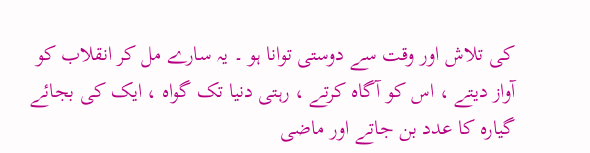کی تلاش اور وقت سے دوستی توانا ہو ۔ یہ سارے مل کر انقلاب کو آواز دیتے ، اس کو آگاہ کرتے ، رہتی دنیا تک گواہ ، ایک کی بجائے گیارہ کا عدد بن جاتے اور ماضی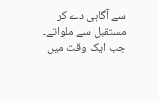سے آگاہی دے کر مستقبل سے ملواتے۔
جب ایک وقت میں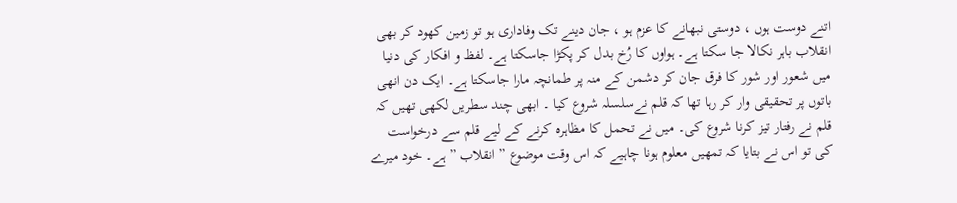اتنے دوست ہوں ، دوستی نبھانے کا عزم ہو ، جان دینے تک وفاداری ہو تو زمین کھود کر بھی انقلاب باہر نکالا جا سکتا ہے۔ ہواوں کا رُخ بدل کر پکڑا جاسکتا ہے۔ لفظ و افکار کی دنیا میں شعور اور شور کا فرق جان کر دشمن کے منہ پر طمانچہ مارا جاسکتا ہے۔ ایک دن انھی باتوں پر تحقیقی وار کر رہا تھا کہ قلم نےسلسلہ شروع کیا ۔ ابھی چند سطریں لکھی تھیں کہ قلم نے رفتار تیز کرنا شروع کی۔ میں نے تحمل کا مظاہرہ کرنے کے لیے قلم سے درخواست کی تو اس نے بتایا کہ تمھیں معلوم ہونا چاہیے کہ اس وقت موضوع ” انقلاب ” ہے۔ خود میرے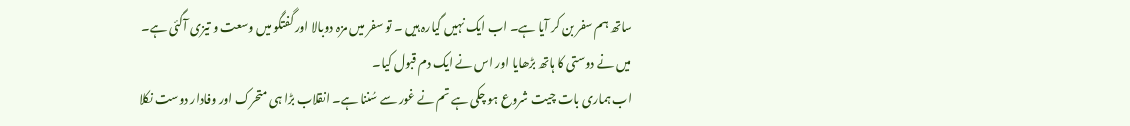ساتھ ہم سفر بن کر آیا ہے۔ اب ایک نہیں گیارہ ہیں ۔ تو سفر میں مزہ دوبالا اور گفتگو میں وسعت و تیزی آگئی ہے۔ میں نے دوستی کا ہاتھ بڑھایا اور اس نے ایک دم قبول کیا۔
اب ہماری بات چیت شروع ہو چکی ہے تم نے غور سے سُننا ہے۔ انقلاب بڑا ہی متحرک اور وفادار دوست نکلا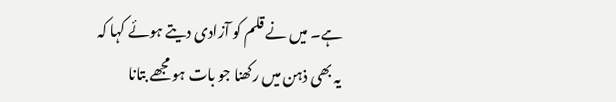ہے۔ میں نے قلم کو آزادی دیتے ہوئے کہا کہ یہ بھی ذہن میں رکھنا جو بات ہو مجھے بتانا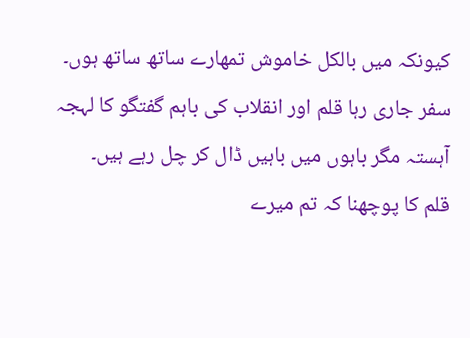کیونکہ میں بالکل خاموش تمھارے ساتھ ساتھ ہوں۔ سفر جاری رہا قلم اور انقلاب کی باہم گفتگو کا لہجہ آہستہ مگر باہوں میں باہیں ڈال کر چل رہے ہیں۔
قلم کا پوچھنا کہ تم میرے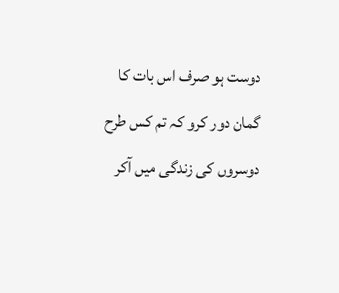دوست ہو صرف اس بات کا گمان دور کرو کہ تم کس طرح دوسروں کی زندگی میں آکر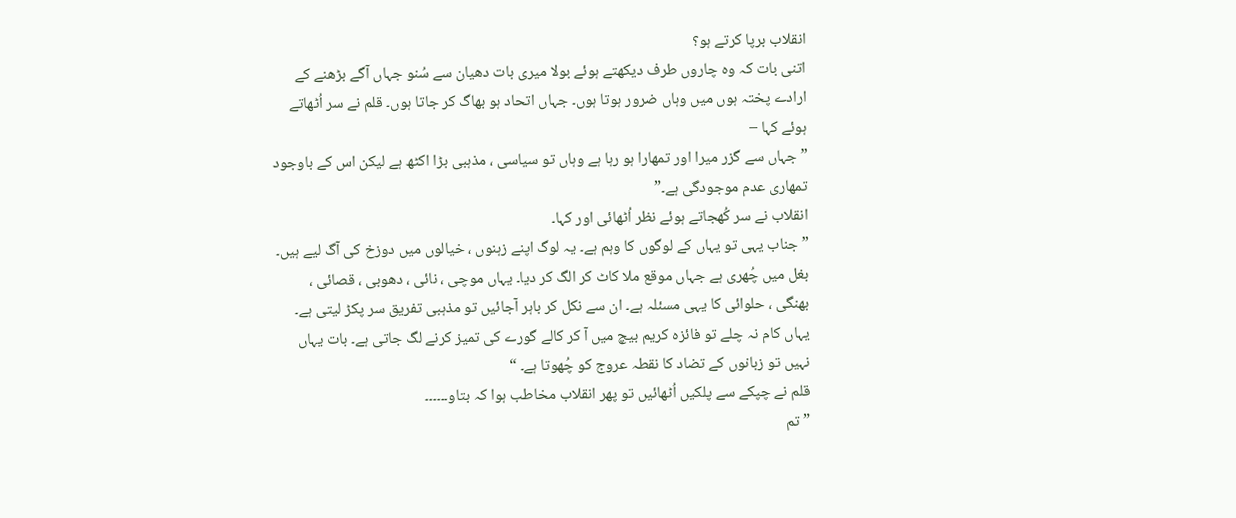انقلاب برپا کرتے ہو؟
اتنی بات کہ وہ چاروں طرف دیکھتے ہوئے بولا میری بات دھیان سے سُنو جہاں آگے بڑھنے کے ارادے پختہ ہوں میں وہاں ضرور ہوتا ہوں۔ جہاں اتحاد ہو بھاگ کر جاتا ہوں۔ قلم نے سر اُٹھاتے ہوئے کہا –
” جہاں سے گزر میرا اور تمھارا ہو رہا ہے وہاں تو سیاسی ، مذہبی بڑا اکٹھ ہے لیکن اس کے باوجود تمھاری عدم موجودگی ہے۔”
انقلاب نے سر کُھجاتے ہوئے نظر اُٹھائی اور کہا۔
” جناب یہی تو یہاں کے لوگوں کا وہم ہے۔ یہ لوگ اپنے زہنوں ، خیالوں میں دوزخ کی آگ لیے ہیں۔ بغل میں چُھری ہے جہاں موقع ملا کاٹ کر الگ کر دیا۔ یہاں موچی ، نائی ، دھوبی ، قصائی ، بھنگی ، حلوائی کا یہی مسئلہ ہے۔ ان سے نکل کر باہر آجائیں تو مذہبی تفریق سر پکڑ لیتی ہے۔ یہاں کام نہ چلے تو فائزہ کریم بیچ میں آ کر کالے گورے کی تمیز کرنے لگ جاتی ہے۔ بات یہاں نہیں تو زبانوں کے تضاد کا نقطہ عروج کو چُھوتا ہے۔ “
قلم نے چپکے سے پلکیں اُٹھائیں تو پھر انقلاب مخاطب ہوا کہ بتاو۔۔۔۔۔۔
” تم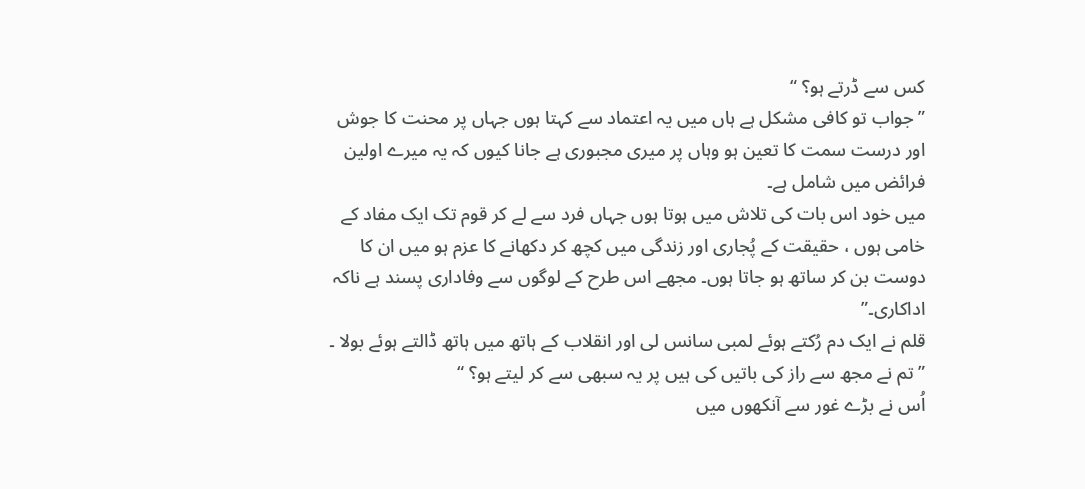کس سے ڈرتے ہو؟ “
” جواب تو کافی مشکل ہے ہاں میں یہ اعتماد سے کہتا ہوں جہاں پر محنت کا جوش اور درست سمت کا تعین ہو وہاں پر میری مجبوری ہے جانا کیوں کہ یہ میرے اولین فرائض میں شامل ہے۔
میں خود اس بات کی تلاش میں ہوتا ہوں جہاں فرد سے لے کر قوم تک ایک مفاد کے خامی ہوں ، حقیقت کے پُجاری اور زندگی میں کچھ کر دکھانے کا عزم ہو میں ان کا دوست بن کر ساتھ ہو جاتا ہوں۔ مجھے اس طرح کے لوگوں سے وفاداری پسند ہے ناکہ اداکاری۔”
قلم نے ایک دم رُکتے ہوئے لمبی سانس لی اور انقلاب کے ہاتھ میں ہاتھ ڈالتے ہوئے بولا ۔
” تم نے مجھ سے راز کی باتیں کی ہیں پر یہ سبھی سے کر لیتے ہو؟ “
اُس نے بڑے غور سے آنکھوں میں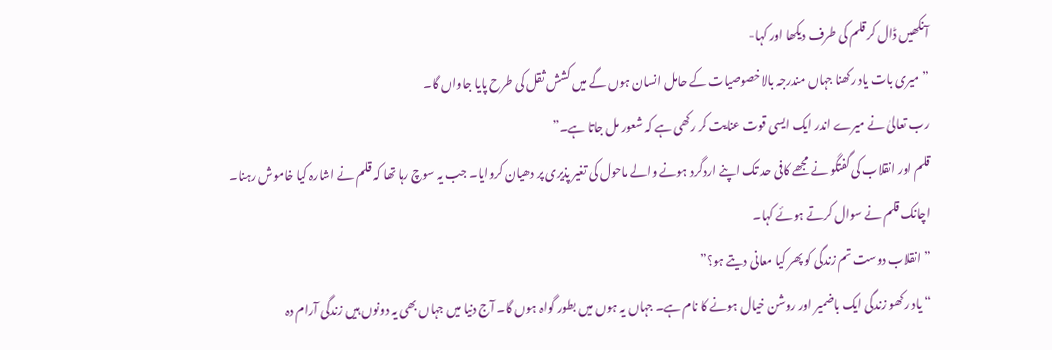آنکھیں ڈال کر قلم کی طرف دیکھا اور کہا-
” میری بات یاد رکھنا جہاں مندرجہ بالاخصوصیات کے حامل انسان ہوں گے میں کشش ثقل کی طرح پایا جاواں گا۔
رب تعالیٰ نے میرے اندر ایک ایسی قوت عنایت کر رکھی ہے کہ شعور مل جاتا ہے۔”
قلم اور انقلاب کی گفتگو نے مجھے کافی حد تک اپنے اردگرد ہونے والے ماحول کی تغیر پذیری پر دھیان کروایا۔ جب یہ سوچ رہا تھا کہ قلم نے اشارہ کیا خاموش رہنا۔ اچانک قلم نے سوال کرتے ہوئے کہا۔
” انقلاب دوست تم زندگی کو پھر کیا معانی دیتے ہو؟”
“یاد رکھو زندگی ایک باضمیر اور روشن خیال ہونے کا نام ہے۔ جہاں یہ ہوں میں بطور گواہ ہوں گا۔ آج دنیا میں جہاں بھی یہ دونوں ہیں زندگی آرام دہ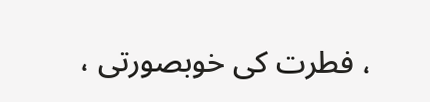، فطرت کی خوبصورتی ،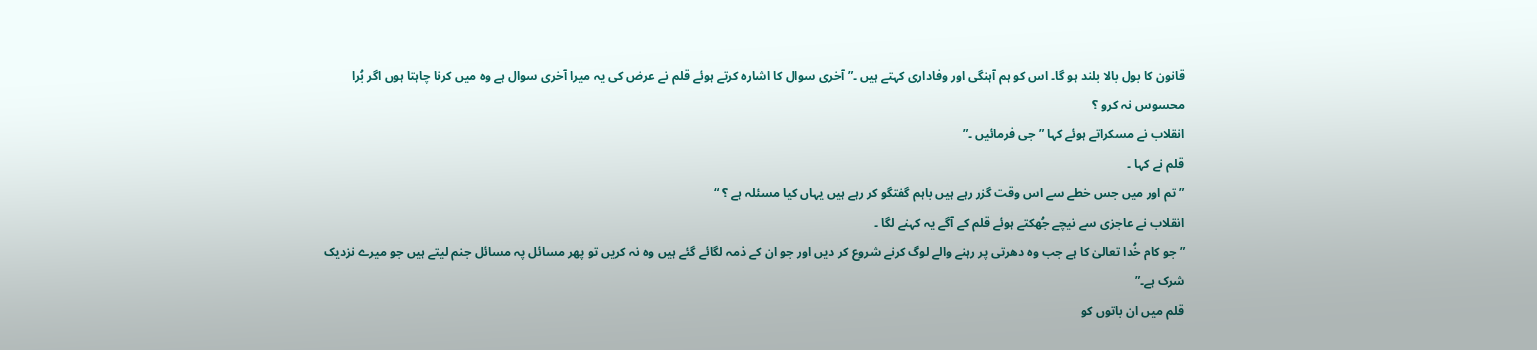قانون کا بول بالا بلند ہو گا۔ اس کو ہم آہنگی اور وفاداری کہتے ہیں ۔” آخری سوال کا اشارہ کرتے ہوئے قلم نے عرض کی یہ میرا آخری سوال ہے وہ میں کرنا چاہتا ہوں اگر بُرا محسوس نہ کرو ؟
انقلاب نے مسکراتے ہوئے کہا ” جی فرمائیں ۔”
قلم نے کہا ۔
” تم اور میں جس خطے سے اس وقت گزر رہے ہیں باہم گفتگو کر رہے ہیں یہاں کیا مسئلہ ہے ؟ “
انقلاب نے عاجزی سے نیچے جُھکتے ہوئے قلم کے آگے یہ کہنے لگا ۔
” جو کام خُدا تعالیٰ کا ہے جب وہ دھرتی پر رہنے والے لوگ کرنے شروع کر دیں اور جو ان کے ذمہ لگائے گئے ہیں وہ نہ کریں تو پھر مسائل پہ مسائل جنم لیتے ہیں جو میرے نزدیک شرک ہے۔”
قلم میں ان باتوں کو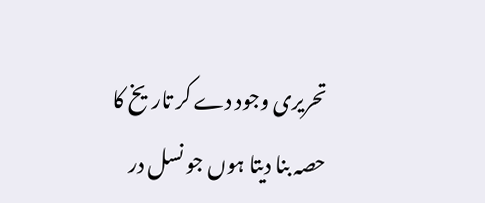تحریری وجود دے کر تاریخ کا حصہ بنا دیتا ہوں جو نسل در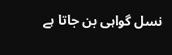نسل گواہی بن جاتا ہے